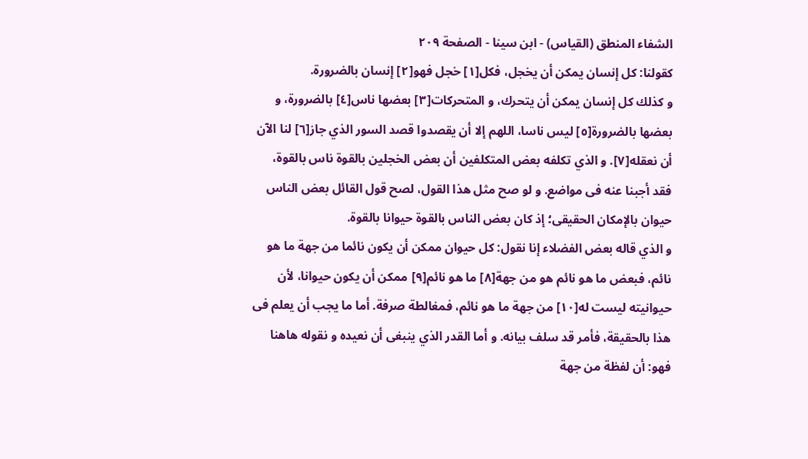الشفاء المنطق (القياس) - ابن سينا - الصفحة ٢٠٩
كقولنا: كل إنسان يمكن أن يخجل، فكل[١] خجل فهو[٢] إنسان بالضرورة.
و كذلك كل إنسان يمكن أن يتحرك، و المتحركات[٣] بعضها ناس[٤] بالضرورة، و بعضها بالضرورة[٥] ليس ناسا، اللهم إلا أن يقصدوا قصد السور الذي جاز[٦] لنا الآن أن نعقله[٧]. و الذي تكلفه بعض المتكلفين أن بعض الخجلين بالقوة ناس بالقوة، فقد أجبنا عنه فى مواضع. و لو صح مثل هذا القول، لصح قول القائل بعض الناس حيوان بالإمكان الحقيقى؛ إذ كان بعض الناس بالقوة حيوانا بالقوة.
و الذي قاله بعض الفضلاء إنا نقول: كل حيوان ممكن أن يكون نائما من جهة ما هو نائم، فبعض ما هو نائم هو من جهة[٨] ما هو نائم[٩] ممكن أن يكون حيوانا، لأن حيوانيته ليست له[١٠] من جهة ما هو نائم، فمغالطة صرفة. أما ما يجب أن يعلم فى هذا بالحقيقة، فأمر قد سلف بيانه. و أما القدر الذي ينبغى أن نعيده و نقوله هاهنا فهو: أن لفظة من جهة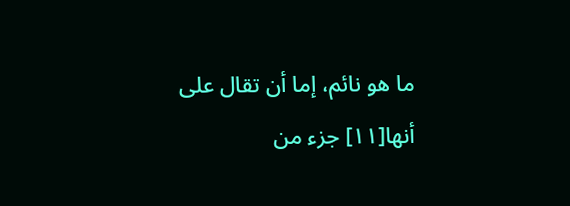ما هو نائم، إما أن تقال على أنها[١١] جزء من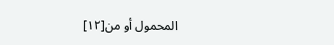المحمول أو من[١٢]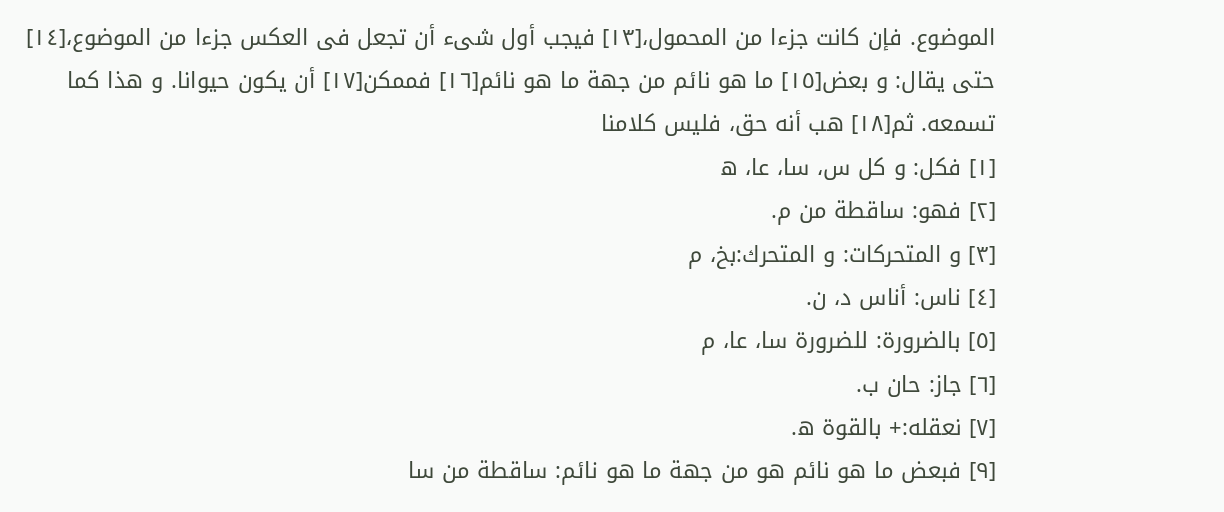الموضوع. فإن كانت جزءا من المحمول،[١٣] فيجب أول شىء أن تجعل فى العكس جزءا من الموضوع،[١٤] حتى يقال: و بعض[١٥] ما هو نائم من جهة ما هو نائم[١٦] فممكن[١٧] أن يكون حيوانا. و هذا كما تسمعه. ثم[١٨] هب أنه حق، فليس كلامنا
[١] فكل: و كل س، سا، عا، ه
[٢] فهو: ساقطة من م.
[٣] و المتحركات: و المتحرك:بخ، م
[٤] ناس: أناس د، ن.
[٥] بالضرورة: للضرورة سا، عا، م
[٦] جاز: حان ب.
[٧] نعقله:+ بالقوة ه.
[٩] فبعض ما هو نائم هو من جهة ما هو نائم: ساقطة من سا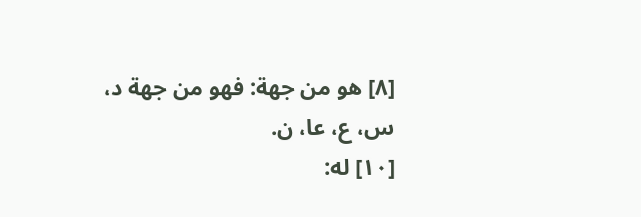[٨] هو من جهة: فهو من جهة د، س، ع، عا، ن.
[١٠] له: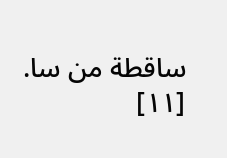ساقطة من سا.
[١١]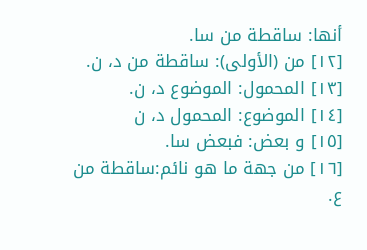أنها: ساقطة من سا.
[١٢] من (الأولى): ساقطة من د، ن.
[١٣] المحمول: الموضوع د، ن.
[١٤] الموضوع: المحمول د، ن
[١٥] و بعض: فبعض سا.
[١٦] من جهة ما هو نائم:ساقطة من ع.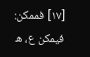[١٧] فممكن: فيمكن ع، ه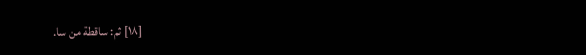[١٨] ثم: ساقطة من سا.